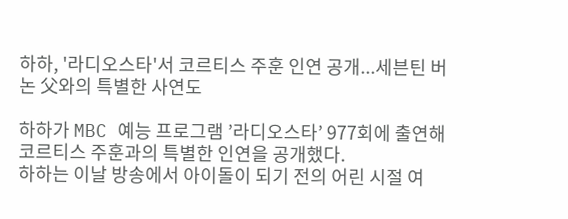하하, '라디오스타'서 코르티스 주훈 인연 공개...세븐틴 버논 父와의 특별한 사연도

하하가 MBC 예능 프로그램 ’라디오스타’ 977회에 출연해 코르티스 주훈과의 특별한 인연을 공개했다.
하하는 이날 방송에서 아이돌이 되기 전의 어린 시절 여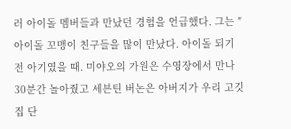러 아이돌 멤버들과 만났던 경험을 언급했다. 그는 ″아이돌 꼬맹이 친구들을 많이 만났다. 아이돌 되기 전 아기였을 때. 미야오의 가원은 수영장에서 만나 30분간 놀아줬고 세븐틴 버논은 아버지가 우리 고깃집 단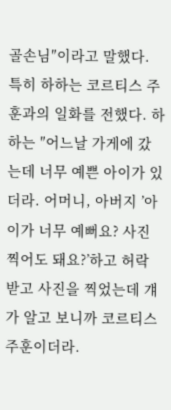골손님″이라고 말했다.
특히 하하는 코르티스 주훈과의 일화를 전했다. 하하는 ″어느날 가게에 갔는데 너무 예쁜 아이가 있더라. 어머니, 아버지 ’아이가 너무 예뻐요? 사진 찍어도 돼요?’하고 허락 받고 사진을 찍었는데 걔가 알고 보니까 코르티스 주훈이더라.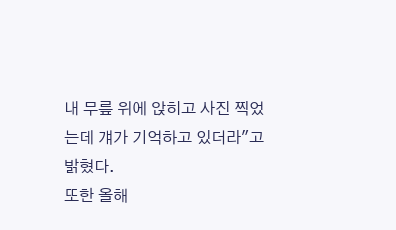내 무릎 위에 앉히고 사진 찍었는데 걔가 기억하고 있더라″고 밝혔다.
또한 올해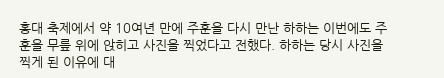홍대 축제에서 약 10여년 만에 주훈을 다시 만난 하하는 이번에도 주훈을 무릎 위에 앉히고 사진을 찍었다고 전했다. 하하는 당시 사진을 찍게 된 이유에 대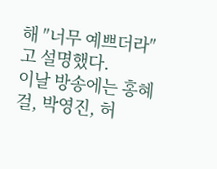해 ″너무 예쁘더라″고 설명했다.
이날 방송에는 홍혜걸, 박영진, 허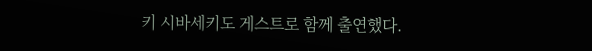키 시바세키도 게스트로 함께 출연했다.